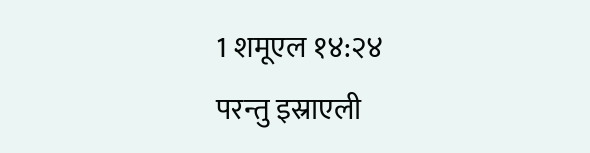1 शमूएल १४:२४
परन्तु इस्राएली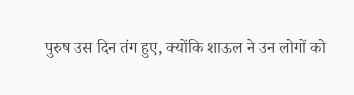पुरुष उस दिन तंग हुए, क्योंकि शाऊल ने उन लोगों को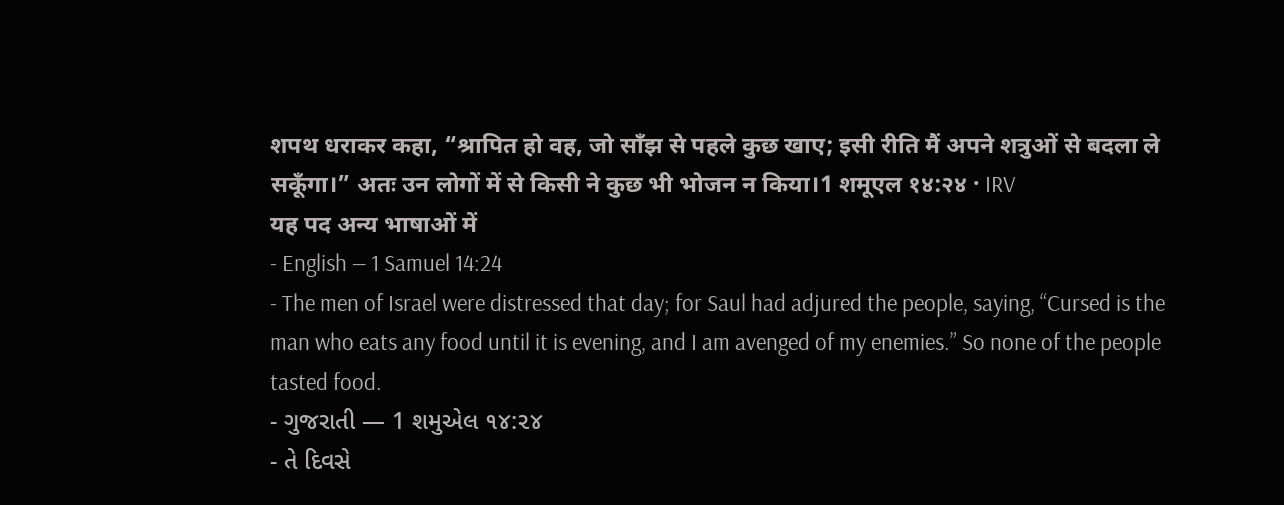शपथ धराकर कहा, “श्रापित हो वह, जो साँझ से पहले कुछ खाए; इसी रीति मैं अपने शत्रुओं से बदला ले सकूँगा।” अतः उन लोगों में से किसी ने कुछ भी भोजन न किया।1 शमूएल १४:२४ · IRV
यह पद अन्य भाषाओं में
- English — 1 Samuel 14:24
- The men of Israel were distressed that day; for Saul had adjured the people, saying, “Cursed is the man who eats any food until it is evening, and I am avenged of my enemies.” So none of the people tasted food.
- ગુજરાતી — 1 શમુએલ ૧૪:૨૪
- તે દિવસે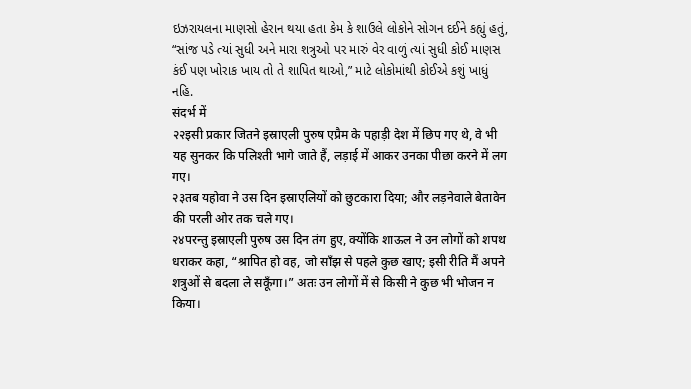ઇઝરાયલના માણસો હેરાન થયા હતા કેમ કે શાઉલે લોકોને સોગન દઈને કહ્યું હતું, “સાંજ પડે ત્યાં સુધી અને મારા શત્રુઓ પર મારું વેર વાળું ત્યાં સુધી કોઈ માણસ કંઈ પણ ખોરાક ખાય તો તે શાપિત થાઓ,” માટે લોકોમાંથી કોઈએ કશું ખાધું નહિ.
संदर्भ में
२२इसी प्रकार जितने इस्राएली पुरुष एप्रैम के पहाड़ी देश में छिप गए थे, वे भी यह सुनकर कि पलिश्ती भागे जाते हैं, लड़ाई में आकर उनका पीछा करने में लग गए।
२३तब यहोवा ने उस दिन इस्राएलियों को छुटकारा दिया; और लड़नेवाले बेतावेन की परली ओर तक चले गए।
२४परन्तु इस्राएली पुरुष उस दिन तंग हुए, क्योंकि शाऊल ने उन लोगों को शपथ धराकर कहा, “श्रापित हो वह, जो साँझ से पहले कुछ खाए; इसी रीति मैं अपने शत्रुओं से बदला ले सकूँगा।” अतः उन लोगों में से किसी ने कुछ भी भोजन न किया।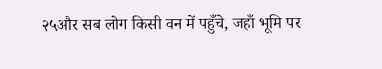२५और सब लोग किसी वन में पहुँचे, जहाँ भूमि पर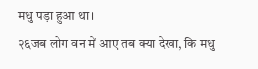मधु पड़ा हुआ था।
२६जब लोग वन में आए तब क्या देखा, कि मधु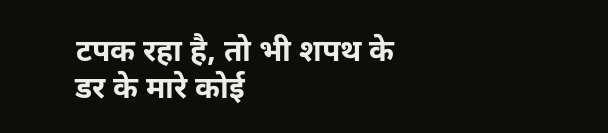टपक रहा है, तो भी शपथ के डर के मारे कोई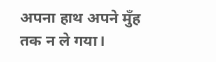अपना हाथ अपने मुँह तक न ले गया।